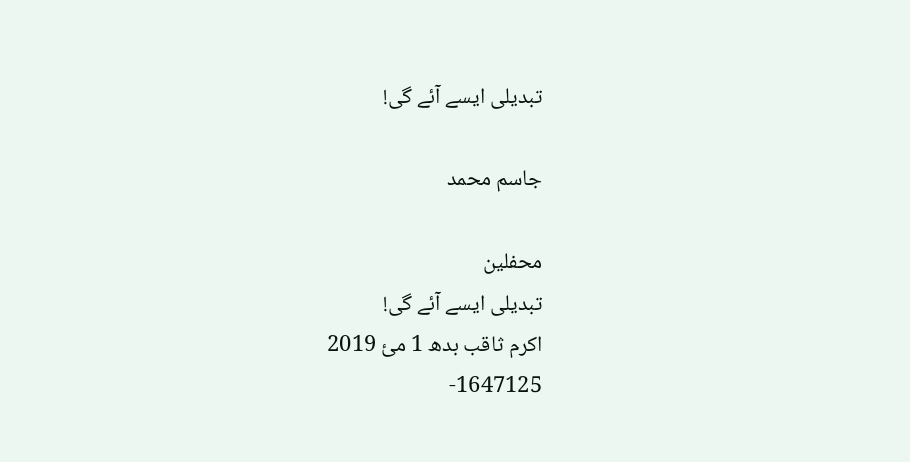تبدیلی ایسے آئے گی!

جاسم محمد

محفلین
تبدیلی ایسے آئے گی!
اکرم ثاقب بدھ 1 مئ 2019
1647125-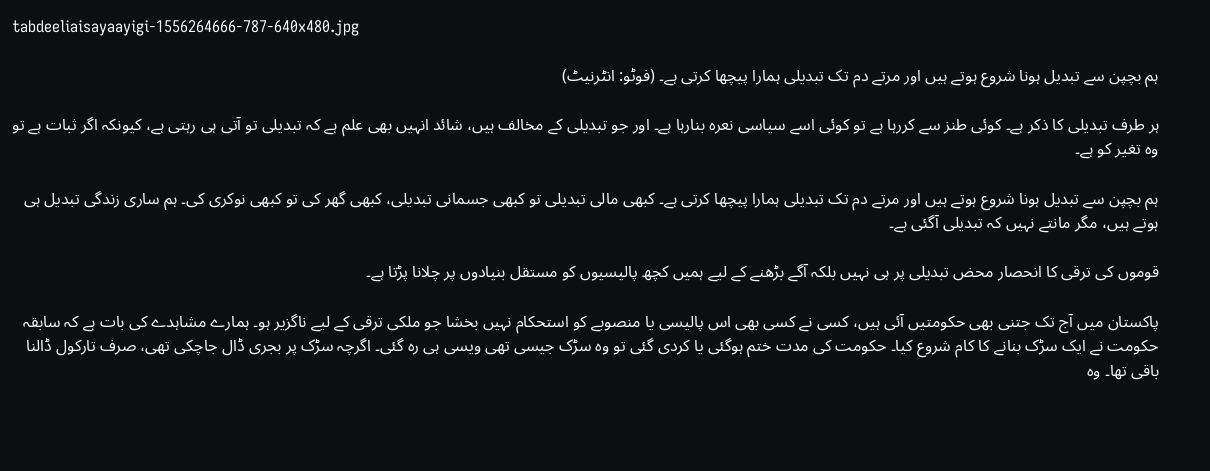tabdeeliaisayaayigi-1556264666-787-640x480.jpg

ہم بچپن سے تبدیل ہونا شروع ہوتے ہیں اور مرتے دم تک تبدیلی ہمارا پیچھا کرتی ہے۔ (فوٹو: انٹرنیٹ)

ہر طرف تبدیلی کا ذکر ہے۔ کوئی طنز سے کررہا ہے تو کوئی اسے سیاسی نعرہ بنارہا ہے۔ اور جو تبدیلی کے مخالف ہیں، شائد انہیں بھی علم ہے کہ تبدیلی تو آتی ہی رہتی ہے، کیونکہ اگر ثبات ہے تو وہ تغیر کو ہے۔

ہم بچپن سے تبدیل ہونا شروع ہوتے ہیں اور مرتے دم تک تبدیلی ہمارا پیچھا کرتی ہے۔ کبھی مالی تبدیلی تو کبھی جسمانی تبدیلی، کبھی گھر کی تو کبھی نوکری کی۔ ہم ساری زندگی تبدیل ہی ہوتے ہیں، مگر مانتے نہیں کہ تبدیلی آگئی ہے۔

قوموں کی ترقی کا انحصار محض تبدیلی پر ہی نہیں بلکہ آگے بڑھنے کے لیے ہمیں کچھ پالیسیوں کو مستقل بنیادوں پر چلانا پڑتا ہے۔

پاکستان میں آج تک جتنی بھی حکومتیں آئی ہیں، کسی نے کسی بھی اس پالیسی یا منصوبے کو استحکام نہیں بخشا جو ملکی ترقی کے لیے ناگزیر ہو۔ ہمارے مشاہدے کی بات ہے کہ سابقہ حکومت نے ایک سڑک بنانے کا کام شروع کیا۔ حکومت کی مدت ختم ہوگئی یا کردی گئی تو وہ سڑک جیسی تھی ویسی ہی رہ گئی۔ اگرچہ سڑک پر بجری ڈال جاچکی تھی، صرف تارکول ڈالنا باقی تھا۔ وہ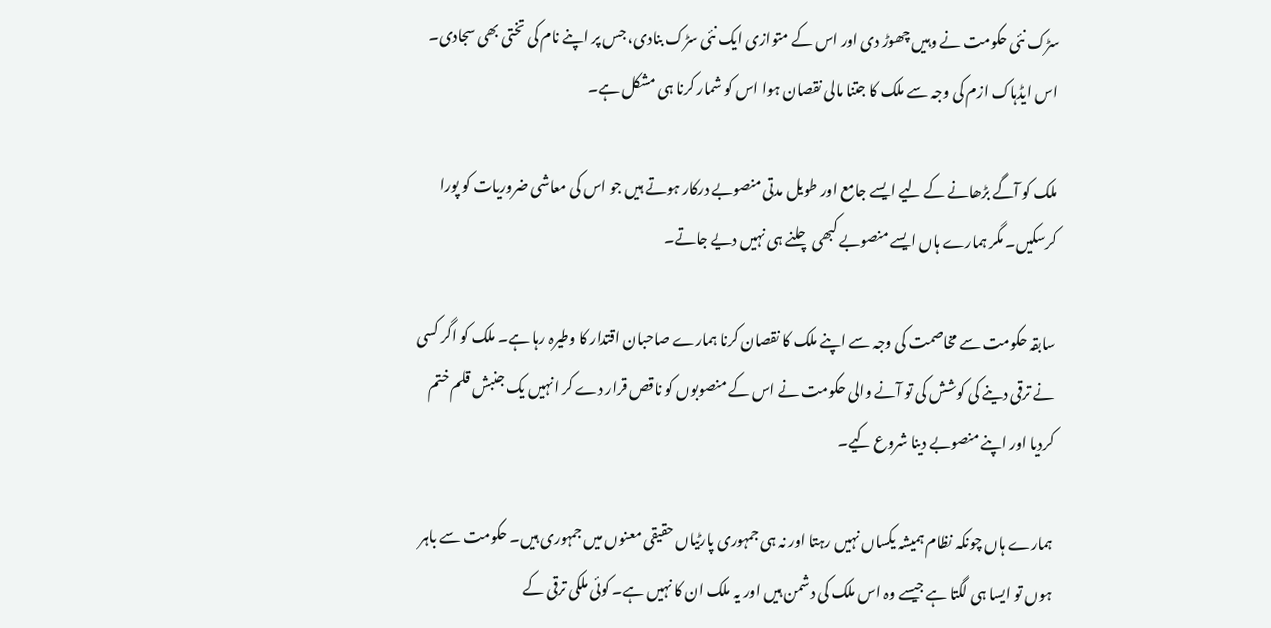سڑک نئی حکومت نے وہیں چھوڑ دی اور اس کے متوازی ایک نئی سڑک بنادی، جس پر اپنے نام کی تختی بھی سجادی۔ اس ایڈہاک ازم کی وجہ سے ملک کا جتنا مالی نقصان ہوا اس کو شمار کرنا ہی مشکل ہے۔

ملک کو آگے بڑھانے کے لیے ایسے جامع اور طویل مدتی منصوبے درکار ہوتے ہیں جو اس کی معاشی ضروریات کو پورا کرسکیں۔ مگر ہمارے ہاں ایسے منصوبے کبھی چلنے ہی نہیں دیے جاتے۔

سابقہ حکومت سے مخاصمت کی وجہ سے اپنے ملک کا نقصان کرنا ہمارے صاحبان اقتدار کا وطیرہ رہا ہے۔ ملک کو اگر کسی نے ترقی دینے کی کوشش کی تو آنے والی حکومت نے اس کے منصوبوں کو ناقص قرار دے کر انہیں یک جنبش قلم ختم کردیا اور اپنے منصوبے دینا شروع کیے۔

ہمارے ہاں چونکہ نظام ہمیشہ یکساں نہیں رہتا اور نہ ہی جمہوری پارٹیاں حقیقی معنوں میں جمہوری ہیں۔ حکومت سے باہر ہوں تو ایسا ہی لگتا ہے جیسے وہ اس ملک کی دشمن ہیں اور یہ ملک ان کا نہیں ہے۔ کوئی ملکی ترقی کے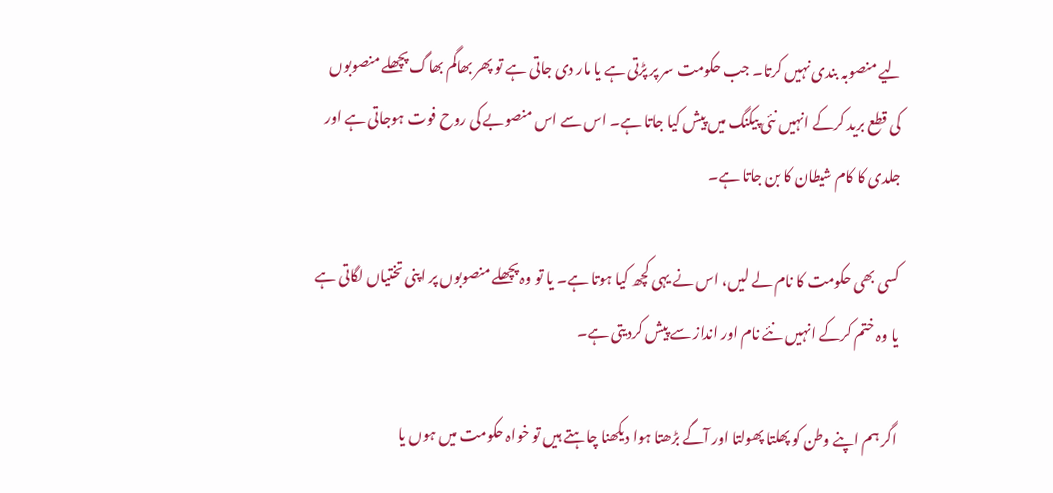لیے منصوبہ بندی نہیں کرتا۔ جب حکومت سر پر پڑتی ہے یا مار دی جاتی ہے تو پھر بھاگم بھاگ پچھلے منصوبوں کی قطع برید کرکے انہیں نئی پیکنگ میں پیش کیا جاتا ہے۔ اس سے اس منصوبے کی روح فوت ہوجاتی ہے اور جلدی کا کام شیطان کا بن جاتا ہے۔

کسی بھی حکومت کا نام لے لیں، اس نے یہی کچھ کیا ہوتا ہے۔ یا تو وہ پچھلے منصوبوں پر اپنی تختیاں لگاتی ہے یا وہ ختم کرکے انہیں نئے نام اور انداز سے پیش کردیتی ہے۔

اگر ہم اپنے وطن کو پھلتا پھولتا اور آگے بڑھتا ہوا دیکھنا چاہتے ہیں تو خواہ حکومت میں ہوں یا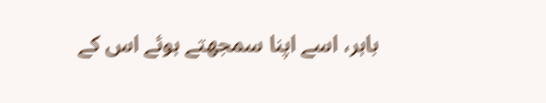باہر، اسے اپنا سمجھتے ہوئے اس کے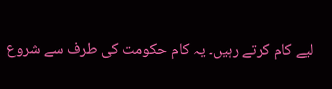لیے کام کرتے رہیں۔ یہ کام حکومت کی طرف سے شروع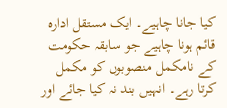کیا جانا چاہیے۔ ایک مستقل ادارہ قائم ہونا چاہیے جو سابقہ حکومت کے نامکمل منصوبوں کو مکمل کرتا رہے۔ انہیں بند نہ کیا جائے اور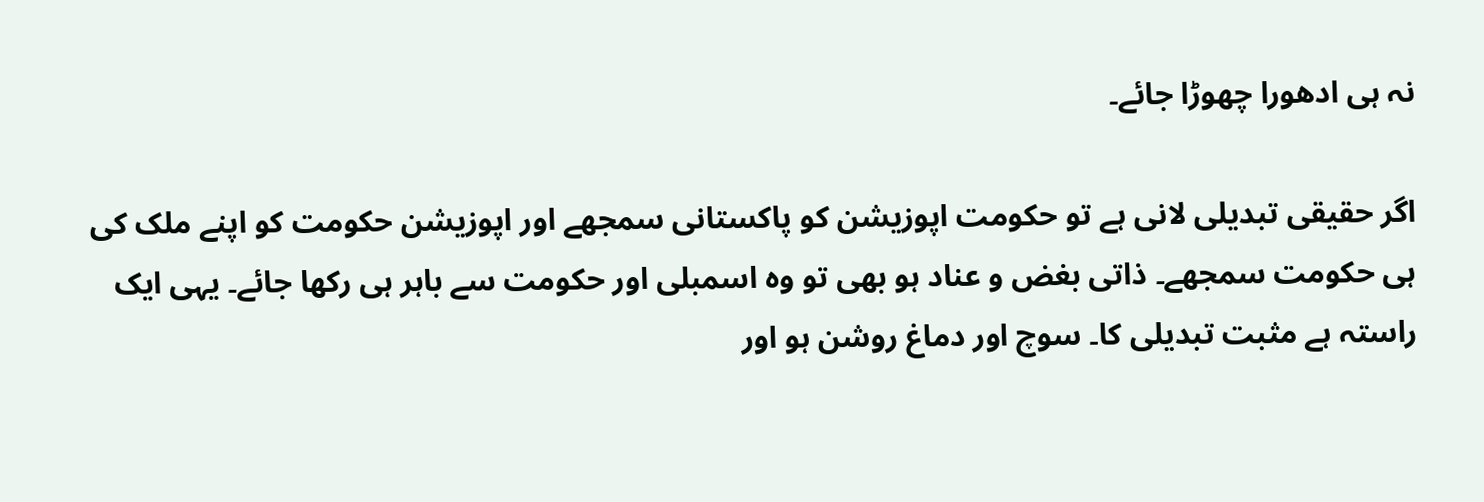نہ ہی ادھورا چھوڑا جائے۔

اگر حقیقی تبدیلی لانی ہے تو حکومت اپوزیشن کو پاکستانی سمجھے اور اپوزیشن حکومت کو اپنے ملک کی ہی حکومت سمجھے۔ ذاتی بغض و عناد ہو بھی تو وہ اسمبلی اور حکومت سے باہر ہی رکھا جائے۔ یہی ایک راستہ ہے مثبت تبدیلی کا۔ سوچ اور دماغ روشن ہو اور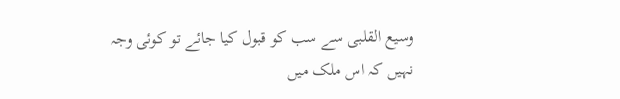وسیع القلبی سے سب کو قبول کیا جائے تو کوئی وجہ نہیں کہ اس ملک میں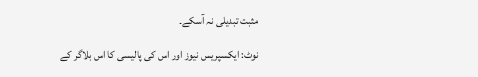مثبت تبدیلی نہ آسکے۔

نوٹ: ایکسپریس نیوز اور اس کی پالیسی کا اس بلاگر کے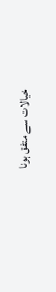خیالات سے متفق ہونا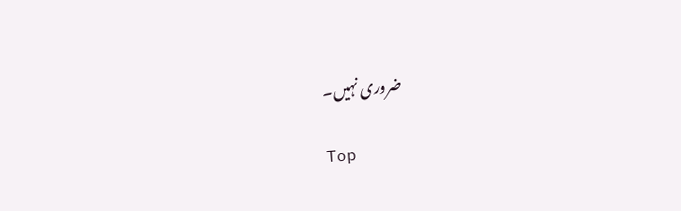ضروری نہیں۔

Top